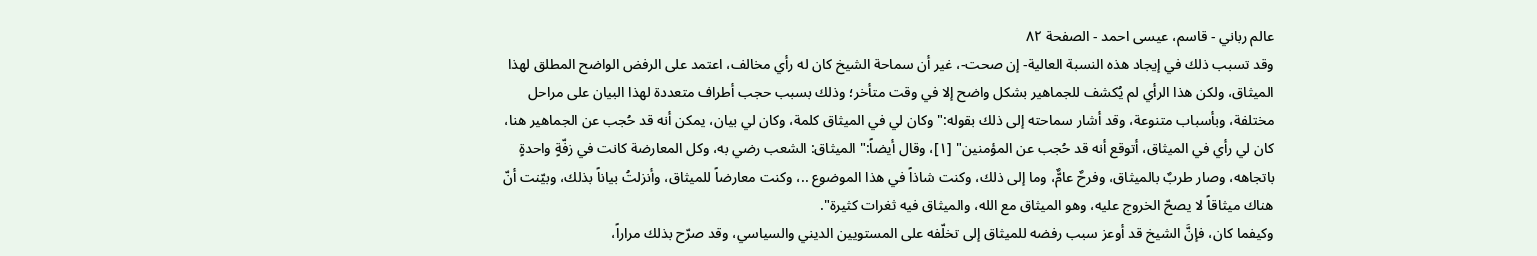عالم رباني - قاسم، عيسى احمد - الصفحة ٨٢
وقد تسبب ذلك في إيجاد هذه النسبة العالية- إن صحت-، غير أن سماحة الشيخ كان له رأي مخالف، اعتمد على الرفض الواضح المطلق لهذا الميثاق، ولكن هذا الرأي لم يُكشف للجماهير بشكل واضح إلا في وقت متأخر؛ وذلك بسبب حجب أطراف متعددة لهذا البيان على مراحل مختلفة، وبأسباب متنوعة، وقد أشار سماحته إلى ذلك بقوله:" وكان لي في الميثاق كلمة، وكان لي بيان، يمكن أنه قد حُجب عن الجماهير هنا، كان لي رأي في الميثاق، أتوقع أنه قد حُجب عن المؤمنين" [١]، وقال أيضاً:" الميثاق: الشعب رضي به، وكل المعارضة كانت في زفّةٍ واحدةٍ باتجاهه، وصار طربٌ بالميثاق، وفرحٌ عامٌّ، وما إلى ذلك، وكنت شاذاً في هذا الموضوع ..، وكنت معارضاً للميثاق، وأنزلتُ بياناً بذلك، وبيّنت أنّ هناك ميثاقاً لا يصحّ الخروج عليه، وهو الميثاق مع الله، والميثاق فيه ثغرات كثيرة".
وكيفما كان، فإنَّ الشيخ قد أوعز سبب رفضه للميثاق إلى تخلّفه على المستويين الديني والسياسي، وقد صرّح بذلك مراراً،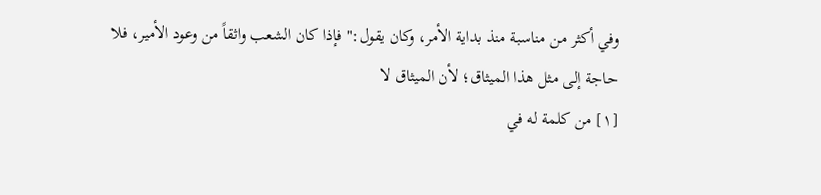وفي أكثر من مناسبة منذ بداية الأمر، وكان يقول:" فإذا كان الشعب واثقاً من وعود الأمير، فلا حاجة إلى مثل هذا الميثاق؛ لأن الميثاق لا
[١] من كلمة له في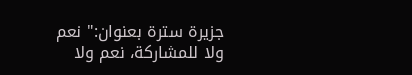جزيرة سترة بعنوان:" نعم ولا للمشاركة، نعم ولا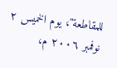للمقاطعة"، يوم الخميس ٢ نوفمبر ٢٠٠٦ م،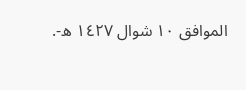الموافق ١٠ شوال ١٤٢٧ ه-.